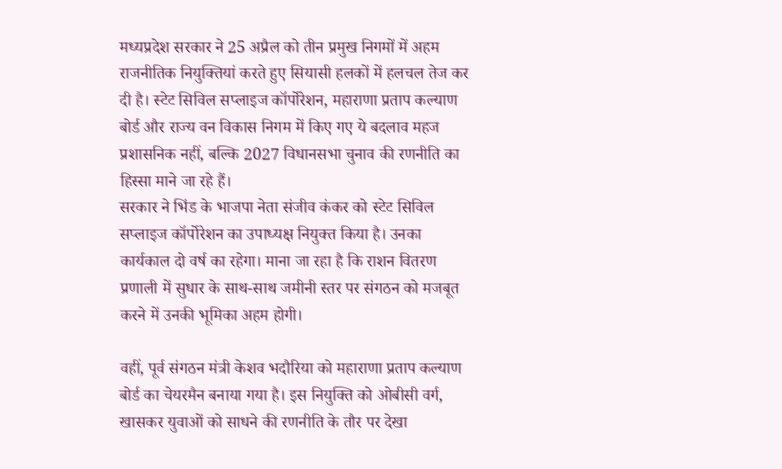मध्यप्रदेश सरकार ने 25 अप्रैल को तीन प्रमुख निगमों में अहम राजनीतिक नियुक्तियां करते हुए सियासी हलकों में हलचल तेज कर दी है। स्टेट सिविल सप्लाइज कॉर्पोरेशन, महाराणा प्रताप कल्याण बोर्ड और राज्य वन विकास निगम में किए गए ये बदलाव महज प्रशासनिक नहीं, बल्कि 2027 विधानसभा चुनाव की रणनीति का हिस्सा माने जा रहे हैं।
सरकार ने भिंड के भाजपा नेता संजीव कंकर को स्टेट सिविल सप्लाइज कॉर्पोरेशन का उपाध्यक्ष नियुक्त किया है। उनका कार्यकाल दो वर्ष का रहेगा। माना जा रहा है कि राशन वितरण प्रणाली में सुधार के साथ-साथ जमीनी स्तर पर संगठन को मजबूत करने में उनकी भूमिका अहम होगी।

वहीं, पूर्व संगठन मंत्री केशव भदौरिया को महाराणा प्रताप कल्याण बोर्ड का चेयरमैन बनाया गया है। इस नियुक्ति को ओबीसी वर्ग, खासकर युवाओं को साधने की रणनीति के तौर पर देखा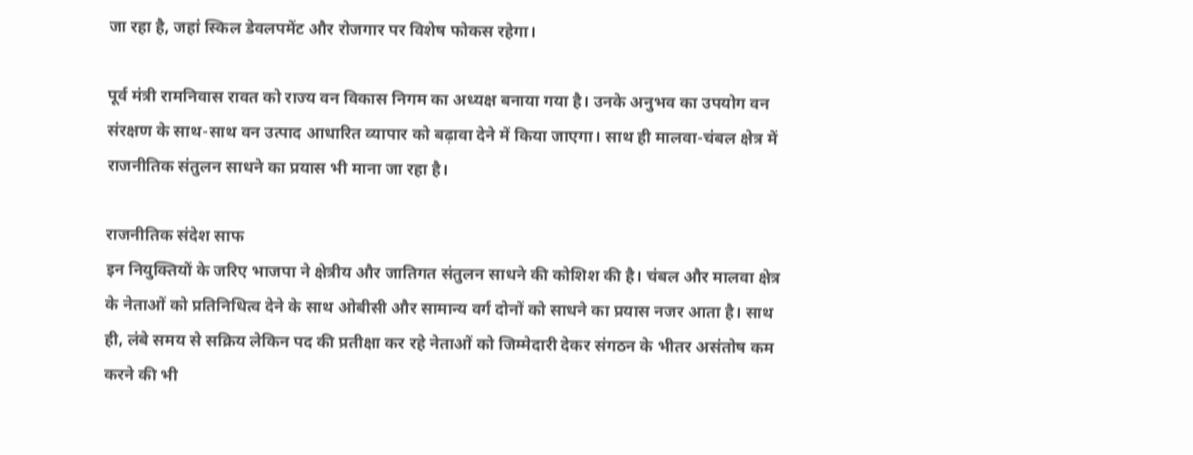जा रहा है, जहां स्किल डेवलपमेंट और रोजगार पर विशेष फोकस रहेगा।

पूर्व मंत्री रामनिवास रावत को राज्य वन विकास निगम का अध्यक्ष बनाया गया है। उनके अनुभव का उपयोग वन संरक्षण के साथ-साथ वन उत्पाद आधारित व्यापार को बढ़ावा देने में किया जाएगा। साथ ही मालवा-चंबल क्षेत्र में राजनीतिक संतुलन साधने का प्रयास भी माना जा रहा है।

राजनीतिक संदेश साफ
इन नियुक्तियों के जरिए भाजपा ने क्षेत्रीय और जातिगत संतुलन साधने की कोशिश की है। चंबल और मालवा क्षेत्र के नेताओं को प्रतिनिधित्व देने के साथ ओबीसी और सामान्य वर्ग दोनों को साधने का प्रयास नजर आता है। साथ ही, लंबे समय से सक्रिय लेकिन पद की प्रतीक्षा कर रहे नेताओं को जिम्मेदारी देकर संगठन के भीतर असंतोष कम करने की भी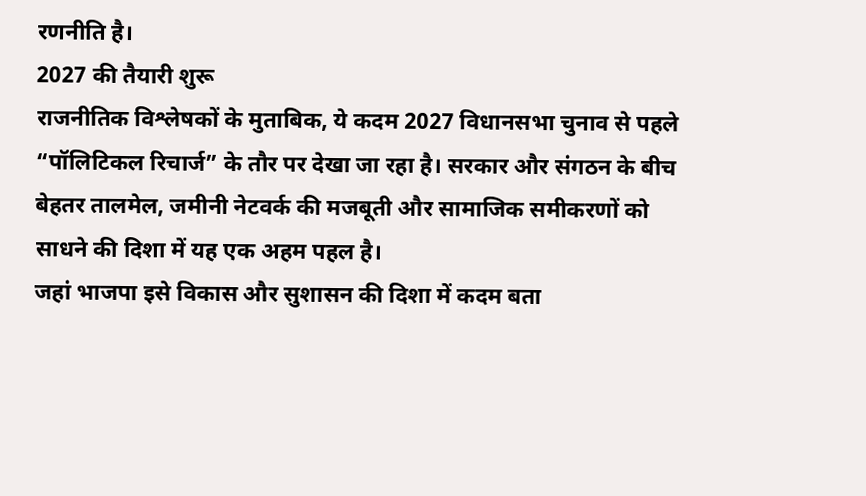रणनीति है।
2027 की तैयारी शुरू
राजनीतिक विश्लेषकों के मुताबिक, ये कदम 2027 विधानसभा चुनाव से पहले “पॉलिटिकल रिचार्ज” के तौर पर देखा जा रहा है। सरकार और संगठन के बीच बेहतर तालमेल, जमीनी नेटवर्क की मजबूती और सामाजिक समीकरणों को साधने की दिशा में यह एक अहम पहल है।
जहां भाजपा इसे विकास और सुशासन की दिशा में कदम बता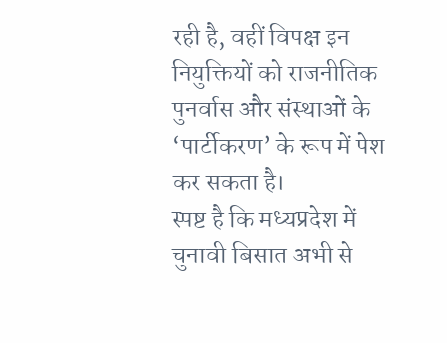रही है, वहीं विपक्ष इन नियुक्तियों को राजनीतिक पुनर्वास और संस्थाओं के ‘पार्टीकरण’ के रूप में पेश कर सकता है।
स्पष्ट है कि मध्यप्रदेश में चुनावी बिसात अभी से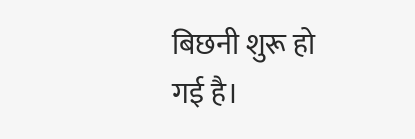बिछनी शुरू हो गई है।